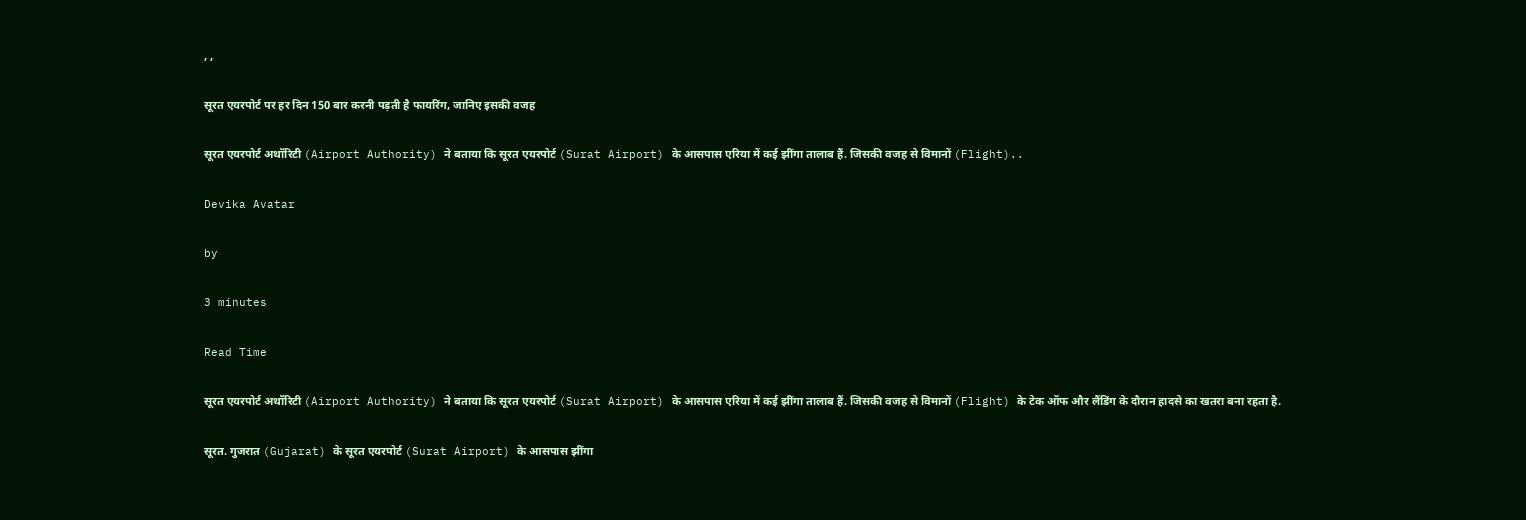, ,

सूरत एयरपोर्ट पर हर दिन 150 बार करनी पड़ती है फायरिंग, जानिए इसकी वजह

सूरत एयरपोर्ट अथॉरिटी (Airport Authority) ने बताया कि सूरत एयरपोर्ट (Surat Airport) के आसपास एरिया में कई झींगा तालाब हैं. जिसकी वजह से विमानों (Flight)..

Devika Avatar

by

3 minutes

Read Time

सूरत एयरपोर्ट अथॉरिटी (Airport Authority) ने बताया कि सूरत एयरपोर्ट (Surat Airport) के आसपास एरिया में कई झींगा तालाब हैं. जिसकी वजह से विमानों (Flight) के टेक ऑफ और लैंडिंग के दौरान हादसे का खतरा बना रहता है.

सूरत. गुजरात (Gujarat) के सूरत एयरपोर्ट (Surat Airport) के आसपास झींगा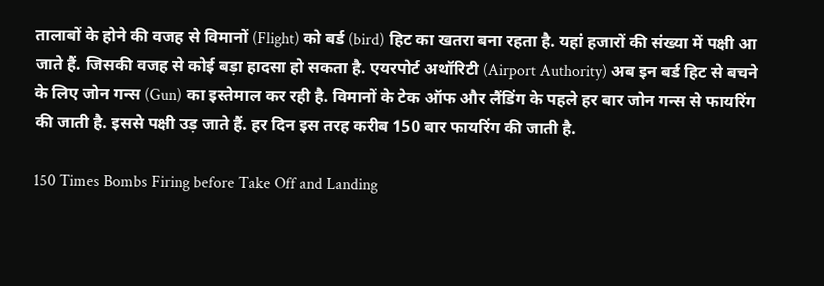तालाबों के होने की वजह से विमानों (Flight) को बर्ड (bird) हिट का खतरा बना रहता है. यहां हजारों की संख्या में पक्षी आ जाते हैं. जिसकी वजह से कोई बड़ा हादसा हो सकता है. एयरपोर्ट अथॉरिटी (Airport Authority) अब इन बर्ड हिट से बचने के लिए जोन गन्स (Gun) का इस्तेमाल कर रही है. विमानों के टेक ऑफ और लैंडिंग के पहले हर बार जोन गन्स से फायरिंग की जाती है. इससे पक्षी उड़ जाते हैं. हर दिन इस तरह करीब 150 बार फायरिंग की जाती है.

150 Times Bombs Firing before Take Off and Landing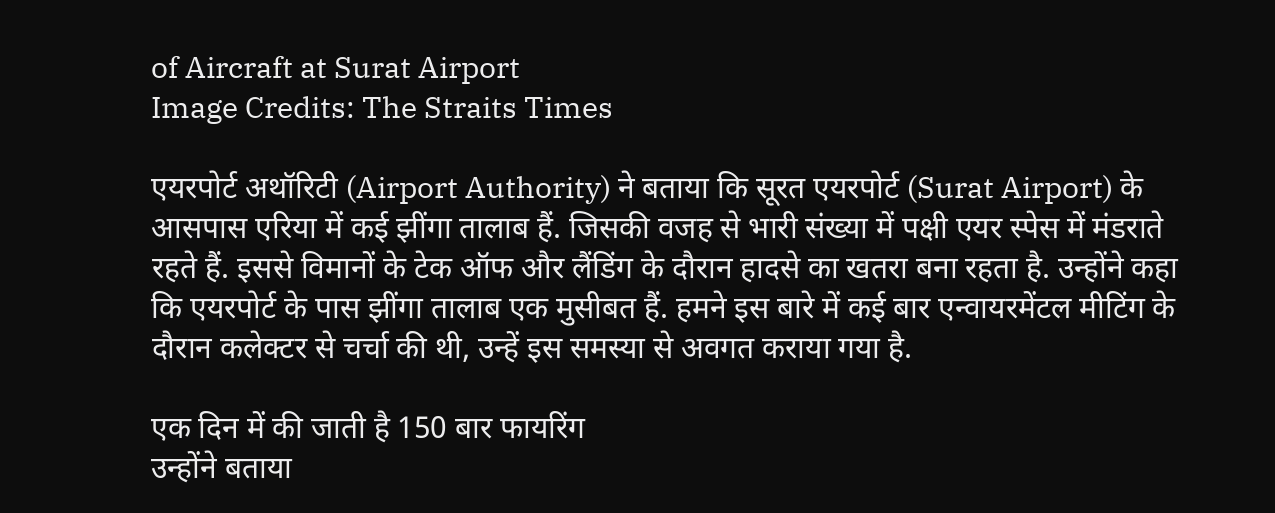of Aircraft at Surat Airport
Image Credits: The Straits Times

एयरपोर्ट अथॉरिटी (Airport Authority) ने बताया कि सूरत एयरपोर्ट (Surat Airport) के आसपास एरिया में कई झींगा तालाब हैं. जिसकी वजह से भारी संख्या में पक्षी एयर स्पेस में मंडराते रहते हैं. इससे विमानों के टेक ऑफ और लैंडिंग के दौरान हादसे का खतरा बना रहता है. उन्होंने कहा कि एयरपोर्ट के पास झींगा तालाब एक मुसीबत हैं. हमने इस बारे में कई बार एन्वायरमेंटल मीटिंग के दौरान कलेक्टर से चर्चा की थी, उन्हें इस समस्या से अवगत कराया गया है.

एक दिन में की जाती है 150 बार फायरिंग
उन्होंने बताया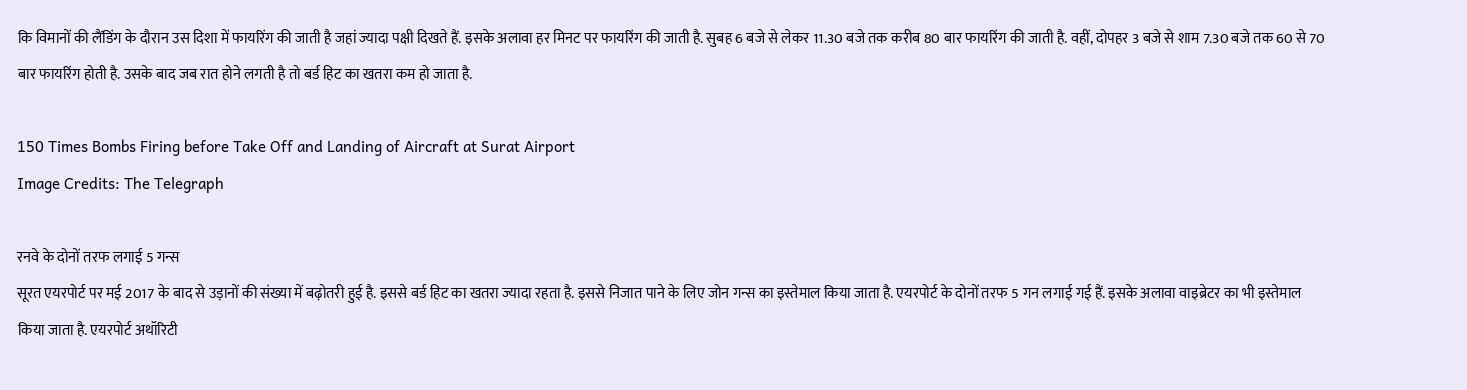कि विमानों की लैंडिंग के दौरान उस दिशा में फायरिंग की जाती है जहां ज्यादा पक्षी दिखते हैं. इसके अलावा हर मिनट पर फायरिंग की जाती है. सुबह 6 बजे से लेकर 11.30 बजे तक करीब 80 बार फायरिंग की जाती है. वहीं, दोपहर 3 बजे से शाम 7.30 बजे तक 60 से 70 बार फायरिंग होती है. उसके बाद जब रात होने लगती है तो बर्ड हिट का खतरा कम हो जाता है.

150 Times Bombs Firing before Take Off and Landing of Aircraft at Surat Airport
Image Credits: The Telegraph

रनवे के दोनों तरफ लगाई 5 गन्स
सूरत एयरपोर्ट पर मई 2017 के बाद से उड़ानों की संख्या में बढ़ोतरी हुई है. इससे बर्ड हिट का खतरा ज्यादा रहता है. इससे निजात पाने के लिए जोन गन्स का इस्तेमाल किया जाता है. एयरपोर्ट के दोनों तरफ 5 गन लगाई गई हैं. इसके अलावा वाइब्रेटर का भी इस्तेमाल किया जाता है. एयरपोर्ट अथॉरिटी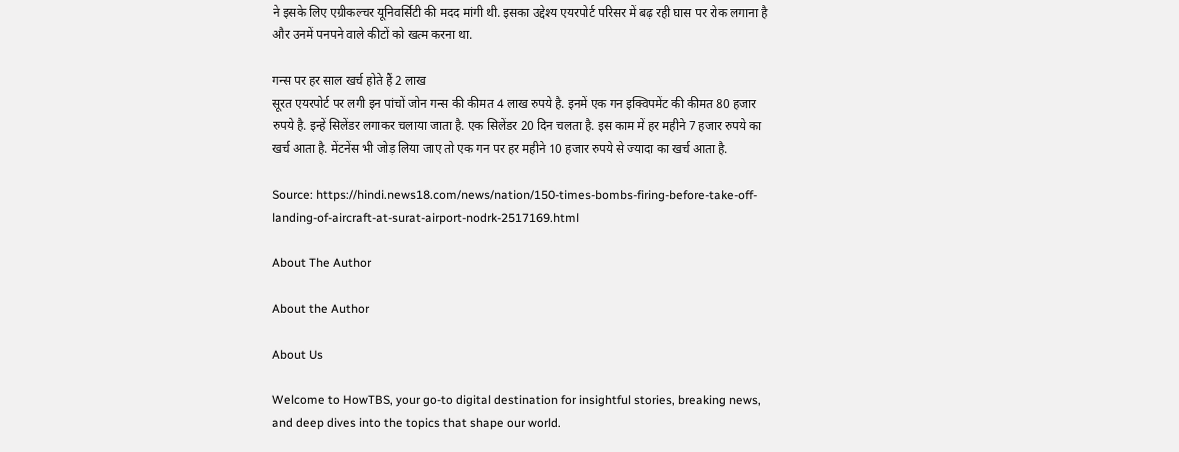ने इसके लिए एग्रीकल्चर यूनिवर्सिटी की मदद मांगी थी. इसका उद्देश्य एयरपोर्ट परिसर में बढ़ रही घास पर रोक लगाना है और उनमें पनपने वाले कीटों को खत्म करना था.

गन्स पर हर साल खर्च होते हैं 2 लाख
सूरत एयरपोर्ट पर लगी इन पांचों जोन गन्स की कीमत 4 लाख रुपये है. इनमें एक गन इक्विपमेंट की कीमत 80 हजार रुपये है. इन्हें सिलेंडर लगाकर चलाया जाता है. एक सिलेंडर 20 दिन चलता है. इस काम में हर महीने 7 हजार रुपये का खर्च आता है. मेंटनेंस भी जोड़ लिया जाए तो एक गन पर हर महीने 10 हजार रुपये से ज्यादा का खर्च आता है.

Source: https://hindi.news18.com/news/nation/150-times-bombs-firing-before-take-off-landing-of-aircraft-at-surat-airport-nodrk-2517169.html

About The Author

About the Author

About Us

Welcome to HowTBS, your go-to digital destination for insightful stories, breaking news, and deep dives into the topics that shape our world.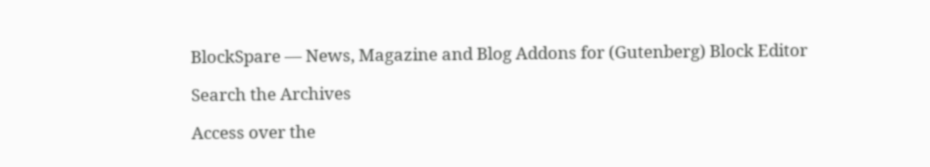BlockSpare — News, Magazine and Blog Addons for (Gutenberg) Block Editor

Search the Archives

Access over the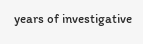years of investigative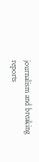journalism and breaking reports